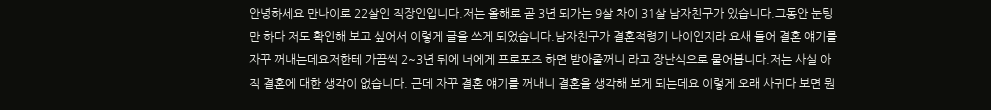안녕하세요 만나이로 22살인 직장인입니다.저는 올해로 곧 3년 되가는 9살 차이 31살 남자친구가 있습니다.그동안 눈팅만 하다 저도 확인해 보고 싶어서 이렇게 글을 쓰게 되었습니다.남자친구가 결혼적령기 나이인지라 요새 들어 결혼 얘기를 자꾸 꺼내는데요저한테 가끔씩 2~3년 뒤에 너에게 프로포즈 하면 받아줄꺼니 라고 장난식으로 물어봅니다.저는 사실 아직 결혼에 대한 생각이 없습니다. 근데 자꾸 결혼 얘기를 꺼내니 결혼을 생각해 보게 되는데요 이렇게 오래 사귀다 보면 뭔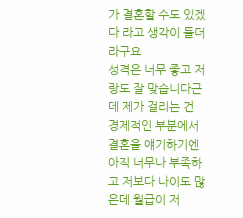가 결혼할 수도 있겠다 라고 생각이 들더라구요
성격은 너무 좋고 저랑도 잘 맞습니다근데 제가 걸리는 건 경제적인 부분에서 결혼을 얘기하기엔 아직 너무나 부족하고 저보다 나이도 많은데 월급이 저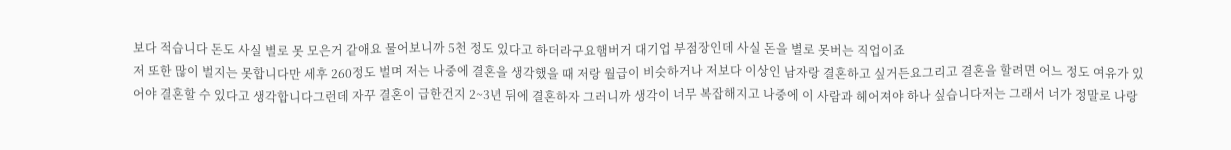보다 적습니다 돈도 사실 별로 못 모은거 같애요 물어보니까 5천 정도 있다고 하더라구요햄버거 대기업 부점장인데 사실 돈을 별로 못버는 직업이죠
저 또한 많이 벌지는 못합니다만 세후 260정도 벌며 저는 나중에 결혼을 생각했을 때 저랑 월급이 비슷하거나 저보다 이상인 남자랑 결혼하고 싶거든요그리고 결혼을 할려면 어느 정도 여유가 있어야 결혼할 수 있다고 생각합니다그런데 자꾸 결혼이 급한건지 2~3년 뒤에 결혼하자 그러니까 생각이 너무 복잡해지고 나중에 이 사람과 헤어져야 하나 싶습니다저는 그래서 너가 정말로 나랑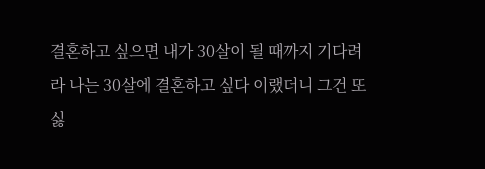결혼하고 싶으면 내가 30살이 될 때까지 기다려라 나는 30살에 결혼하고 싶다 이랬더니 그건 또 싫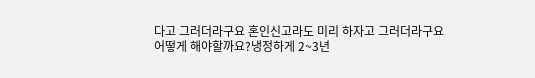다고 그러더라구요 혼인신고라도 미리 하자고 그러더라구요
어떻게 해야할까요?냉정하게 2~3년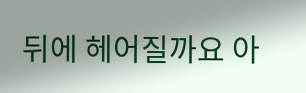뒤에 헤어질까요 아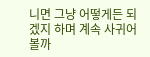니면 그냥 어떻게든 되겠지 하며 계속 사귀어 볼까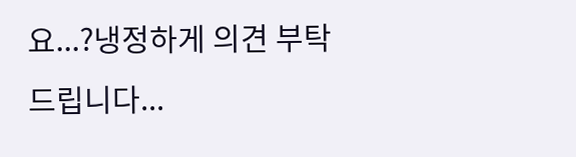요...?냉정하게 의견 부탁드립니다...